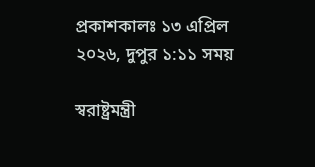প্রকাশকালঃ ১৩ এপ্রিল ২০২৬, দুপুর ১:১১ সময়

স্বরাষ্ট্রমন্ত্রী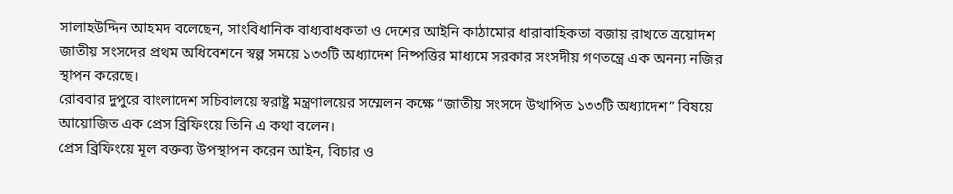সালাহউদ্দিন আহমদ বলেছেন, সাংবিধানিক বাধ্যবাধকতা ও দেশের আইনি কাঠামোর ধারাবাহিকতা বজায় রাখতে ত্রয়োদশ জাতীয় সংসদের প্রথম অধিবেশনে স্বল্প সময়ে ১৩৩টি অধ্যাদেশ নিষ্পত্তির মাধ্যমে সরকার সংসদীয় গণতন্ত্রে এক অনন্য নজির স্থাপন করেছে।
রোববার দুপুরে বাংলাদেশ সচিবালয়ে স্বরাষ্ট্র মন্ত্রণালয়ের সম্মেলন কক্ষে “জাতীয় সংসদে উত্থাপিত ১৩৩টি অধ্যাদেশ” বিষয়ে আয়োজিত এক প্রেস ব্রিফিংয়ে তিনি এ কথা বলেন।
প্রেস ব্রিফিংয়ে মূল বক্তব্য উপস্থাপন করেন আইন, বিচার ও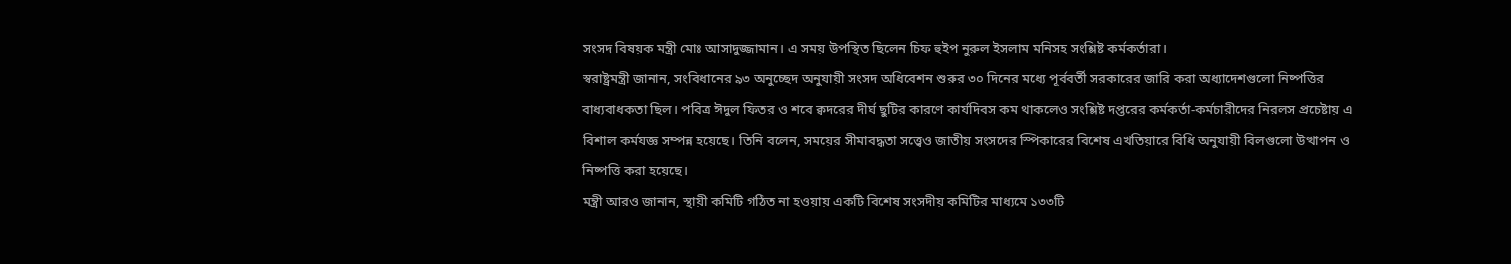সংসদ বিষয়ক মন্ত্রী মোঃ আসাদুজ্জামান। এ সময় উপস্থিত ছিলেন চিফ হুইপ নুরুল ইসলাম মনিসহ সংশ্লিষ্ট কর্মকর্তারা।
স্বরাষ্ট্রমন্ত্রী জানান, সংবিধানের ৯৩ অনুচ্ছেদ অনুযায়ী সংসদ অধিবেশন শুরুর ৩০ দিনের মধ্যে পূর্ববর্তী সরকারের জারি করা অধ্যাদেশগুলো নিষ্পত্তির বাধ্যবাধকতা ছিল। পবিত্র ঈদুল ফিতর ও শবে ক্বদরের দীর্ঘ ছুটির কারণে কার্যদিবস কম থাকলেও সংশ্লিষ্ট দপ্তরের কর্মকর্তা-কর্মচারীদের নিরলস প্রচেষ্টায় এ বিশাল কর্মযজ্ঞ সম্পন্ন হয়েছে। তিনি বলেন, সময়ের সীমাবদ্ধতা সত্ত্বেও জাতীয় সংসদের স্পিকারের বিশেষ এখতিয়ারে বিধি অনুযায়ী বিলগুলো উত্থাপন ও নিষ্পত্তি করা হয়েছে।
মন্ত্রী আরও জানান, স্থায়ী কমিটি গঠিত না হওয়ায় একটি বিশেষ সংসদীয় কমিটির মাধ্যমে ১৩৩টি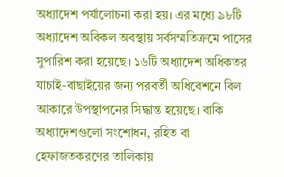অধ্যাদেশ পর্যালোচনা করা হয়। এর মধ্যে ৯৮টি অধ্যাদেশ অবিকল অবস্থায় সর্বসম্মতিক্রমে পাসের সুপারিশ করা হয়েছে। ১৬টি অধ্যাদেশ অধিকতর যাচাই-বাছাইয়ের জন্য পরবর্তী অধিবেশনে বিল আকারে উপস্থাপনের সিদ্ধান্ত হয়েছে। বাকি অধ্যাদেশগুলো সংশোধন, রহিত বা হেফাজতকরণের তালিকায়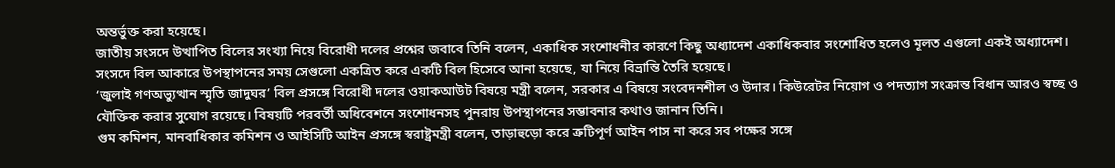অন্তর্ভুক্ত করা হয়েছে।
জাতীয় সংসদে উত্থাপিত বিলের সংখ্যা নিয়ে বিরোধী দলের প্রশ্নের জবাবে তিনি বলেন, একাধিক সংশোধনীর কারণে কিছু অধ্যাদেশ একাধিকবার সংশোধিত হলেও মূলত এগুলো একই অধ্যাদেশ। সংসদে বিল আকারে উপস্থাপনের সময় সেগুলো একত্রিত করে একটি বিল হিসেবে আনা হয়েছে, যা নিয়ে বিভ্রান্তি তৈরি হয়েছে।
‘জুলাই গণঅভ্যুত্থান স্মৃতি জাদুঘর’ বিল প্রসঙ্গে বিরোধী দলের ওয়াকআউট বিষয়ে মন্ত্রী বলেন, সরকার এ বিষয়ে সংবেদনশীল ও উদার। কিউরেটর নিয়োগ ও পদত্যাগ সংক্রান্ত বিধান আরও স্বচ্ছ ও যৌক্তিক করার সুযোগ রয়েছে। বিষয়টি পরবর্তী অধিবেশনে সংশোধনসহ পুনরায় উপস্থাপনের সম্ভাবনার কথাও জানান তিনি।
গুম কমিশন, মানবাধিকার কমিশন ও আইসিটি আইন প্রসঙ্গে স্বরাষ্ট্রমন্ত্রী বলেন, তাড়াহুড়ো করে ত্রুটিপূর্ণ আইন পাস না করে সব পক্ষের সঙ্গে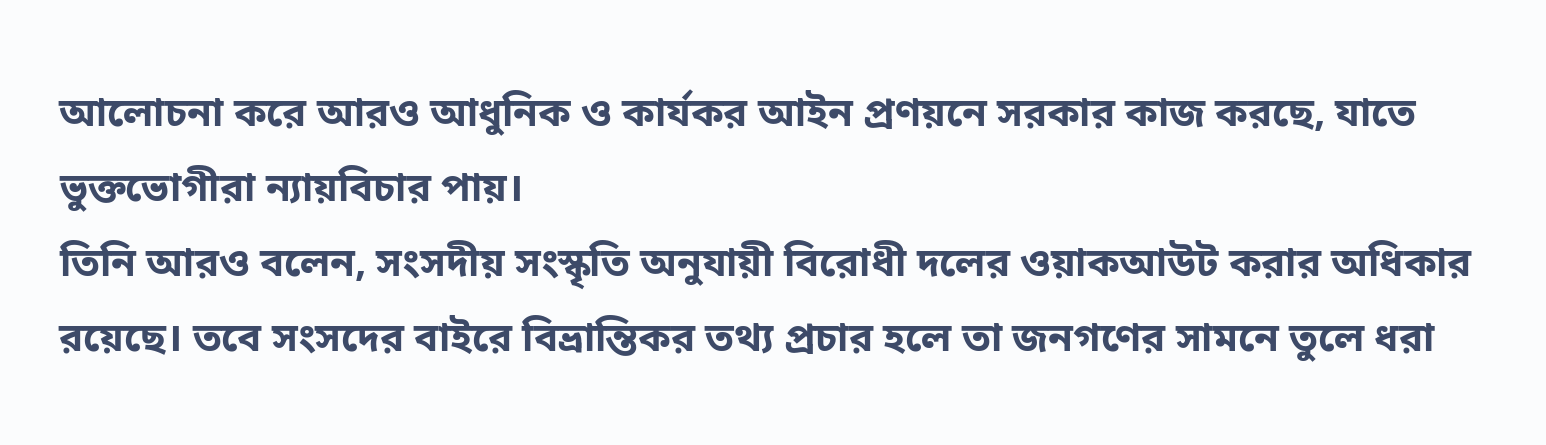আলোচনা করে আরও আধুনিক ও কার্যকর আইন প্রণয়নে সরকার কাজ করছে, যাতে ভুক্তভোগীরা ন্যায়বিচার পায়।
তিনি আরও বলেন, সংসদীয় সংস্কৃতি অনুযায়ী বিরোধী দলের ওয়াকআউট করার অধিকার রয়েছে। তবে সংসদের বাইরে বিভ্রান্তিকর তথ্য প্রচার হলে তা জনগণের সামনে তুলে ধরা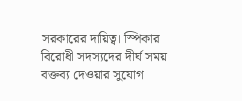সরকারের দায়িত্ব। স্পিকার বিরোধী সদস্যদের দীর্ঘ সময় বক্তব্য দেওয়ার সুযোগ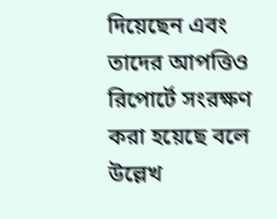দিয়েছেন এবং তাদের আপত্তিও রিপোর্টে সংরক্ষণ করা হয়েছে বলে উল্লেখ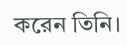করেন তিনি।